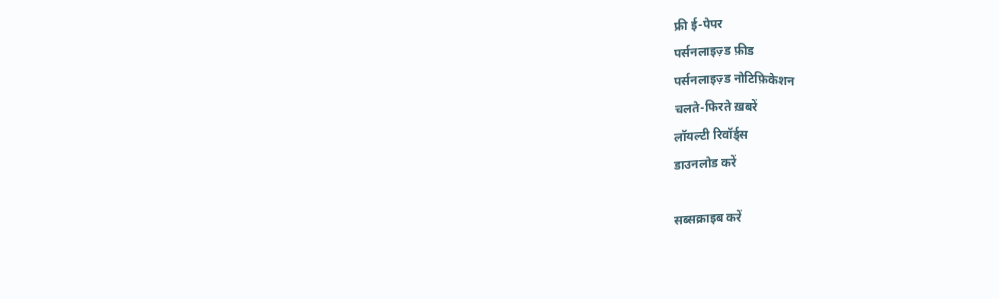फ्री ई-पेपर
पर्सनलाइज़्ड फ़ीड
पर्सनलाइज़्ड नोटिफ़िकेशन
चलते-फिरते ख़बरें
लॉयल्टी रिवॉर्ड्स
डाउनलोड करें

सब्सक्राइब करें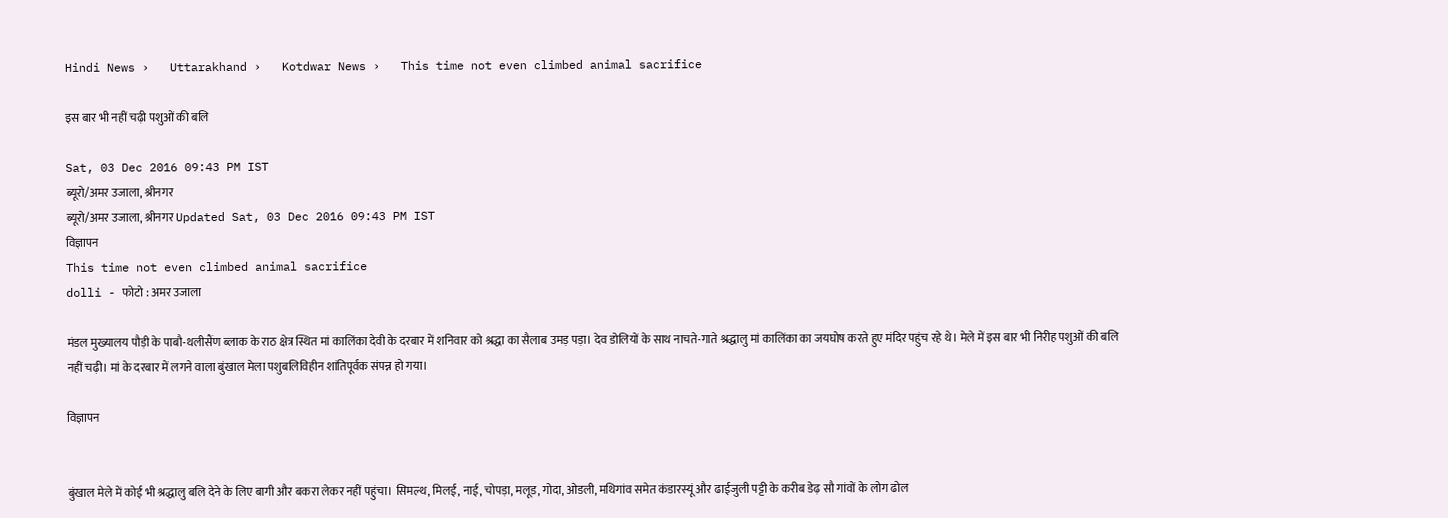Hindi News ›   Uttarakhand ›   Kotdwar News ›   This time not even climbed animal sacrifice

इस बार भी नहीं चढ़ी पशुओं की बलि

Sat, 03 Dec 2016 09:43 PM IST
ब्यूरो/अमर उजाला, श्रीनगर
ब्यूरो/अमर उजाला, श्रीनगर Updated Sat, 03 Dec 2016 09:43 PM IST
विज्ञापन
This time not even climbed animal sacrifice
dolli - फोटो : अमर उजाला

मंडल मुख्यालय पौड़ी के पाबौ-थलीसैंण ब्लाक के राठ क्षेत्र स्थित मां कालिंका देवी के दरबार में शनिवार को श्रद्धा का सैलाब उमड़ पड़ा। देव डोलियों के साथ नाचते-गाते श्रद्धालु मां कालिंका का जयघोष करते हुए मंदिर पहुंच रहे थे। मेले में इस बार भी निरीह पशुओं की बलि नहीं चढ़ी। मां के दरबार में लगने वाला बुंखाल मेला पशुबलिविहीन शांतिपूर्वक संपन्न हो गया।

विज्ञापन


बुंखाल मेले में कोई भी श्रद्धालु बलि देने के लिए बागी और बकरा लेकर नहीं पहुंचा। सिमल्थ, मिलई, नाई, चोपड़ा, मलूड, गोदा, ओडली, मथिगांव समेत कंडारस्यूं और ढाईजुली पट्टी के करीब डेढ़ सौ गांवों के लोग ढोल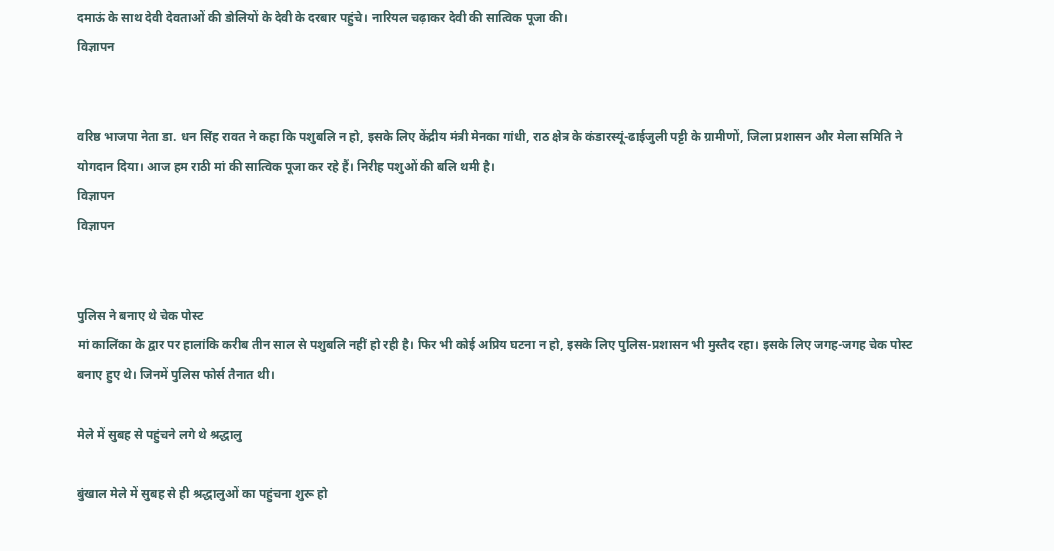दमाऊं के साथ देवी देवताओं की डोलियों के देवी के दरबार पहुंचे। नारियल चढ़ाकर देवी की सात्विक पूजा की।
विज्ञापन


वरिष्ठ भाजपा नेता डा. धन सिंह रावत ने कहा कि पशुबलि न हो, इसके लिए केंद्रीय मंत्री मेनका गांधी, राठ क्षेत्र के कंडारस्यूं-ढाईजुली पट्टी के ग्रामीणों, जिला प्रशासन और मेला समिति ने योगदान दिया। आज हम राठी मां की सात्विक पूजा कर रहे हैं। निरीह पशुओं की बलि थमी है।
विज्ञापन
विज्ञापन


पुलिस ने बनाए थे चेक पोस्ट
मां कालिंका के द्वार पर हालांकि करीब तीन साल से पशुबलि नहीं हो रही है। फिर भी कोई अप्रिय घटना न हो, इसके लिए पुलिस-प्रशासन भी मुस्तैद रहा। इसके लिए जगह-जगह चेक पोस्ट बनाए हुए थे। जिनमें पुलिस फोर्स तैनात थी।

मेले में सुबह से पहुंचने लगे थे श्रद्धालु

बुंखाल मेले में सुबह से ही श्रद्धालुओं का पहुंचना शुरू हो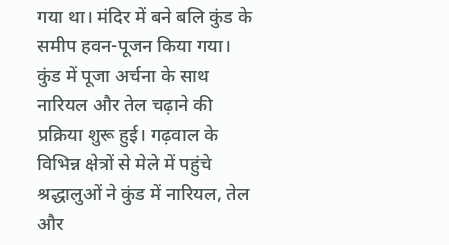गया था। मंदिर में बने बलि कुंड के समीप हवन-पूजन किया गया। कुंड में पूजा अर्चना के साथ नारियल और तेल चढ़ाने की प्रक्रिया शुरू हुई। गढ़वाल के विभिन्न क्षेत्रों से मेले में पहुंचे श्रद्धालुओं ने कुंड में नारियल, तेल और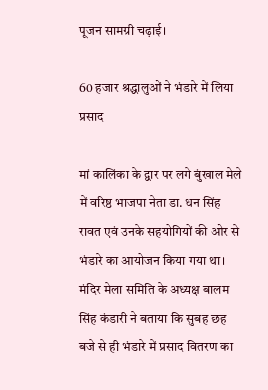पूजन सामग्री चढ़ाई।

60 हजार श्रद्धालुओं ने भंडारे में लिया प्रसाद

मां कालिंका के द्वार पर लगे बुंखाल मेले में वरिष्ठ भाजपा नेता डा. धन सिंह रावत एवं उनके सहयोगियों की ओर से भंडारे का आयोजन किया गया था। मंदिर मेला समिति के अध्यक्ष बालम सिंह कंडारी ने बताया कि सुबह छह बजे से ही भंडारे में प्रसाद वितरण का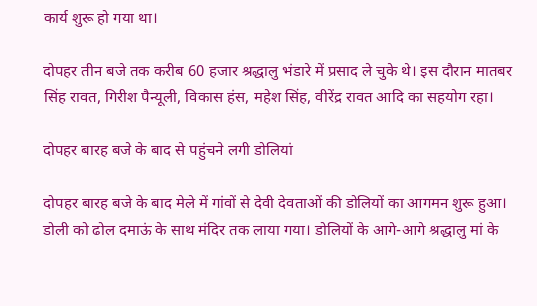कार्य शुरू हो गया था।

दोपहर तीन बजे तक करीब 60 हजार श्रद्धालु भंडारे में प्रसाद ले चुके थे। इस दौरान मातबर सिंह रावत, गिरीश पैन्यूली, विकास हंस, महेश सिंह, वीरेंद्र रावत आदि का सहयोग रहा।

दोपहर बारह बजे के बाद से पहुंचने लगी डोलियां

दोपहर बारह बजे के बाद मेले में गांवों से देवी देवताओं की डोलियों का आगमन शुरू हुआ। डोली को ढोल दमाऊं के साथ मंदिर तक लाया गया। डोलियों के आगे-आगे श्रद्धालु मां के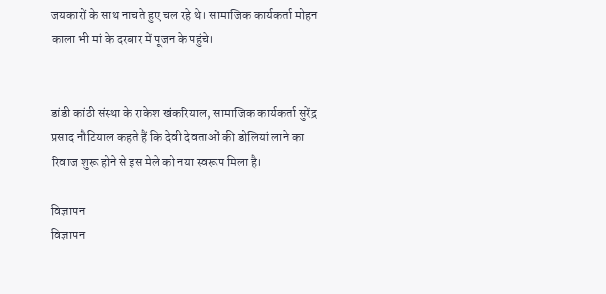जयकारों के साथ नाचते हुए चल रहे थे। सामाजिक कार्यकर्ता मोहन काला भी मां के दरबार में पूजन के पहुंचे।


डांडी कांठी संस्था के राकेश खंकरियाल, सामाजिक कार्यकर्ता सुरेंद्र प्रसाद नौटियाल कहते हैं कि देवी देवताओं की डोलियां लाने का रिवाज शुरू होने से इस मेले को नया स्वरूप मिला है।

विज्ञापन
विज्ञापन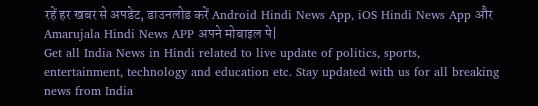रहें हर खबर से अपडेट, डाउनलोड करें Android Hindi News App, iOS Hindi News App और Amarujala Hindi News APP अपने मोबाइल पे|
Get all India News in Hindi related to live update of politics, sports, entertainment, technology and education etc. Stay updated with us for all breaking news from India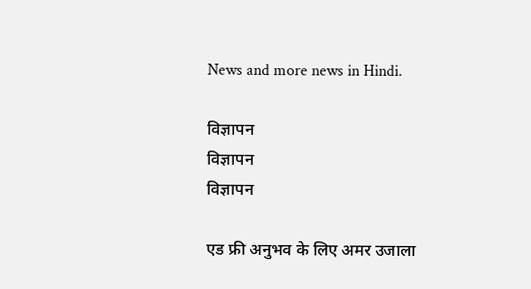News and more news in Hindi.

विज्ञापन
विज्ञापन
विज्ञापन

एड फ्री अनुभव के लिए अमर उजाला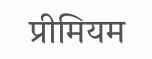प्रीमियम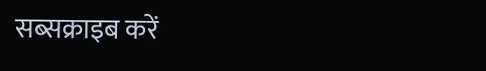सब्सक्राइब करें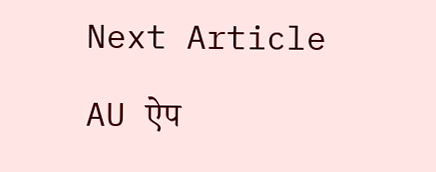Next Article

AU ऐप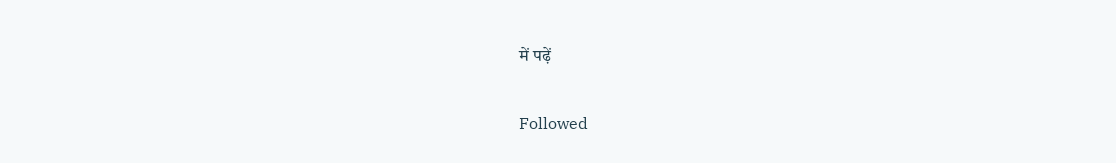में पढ़ें

Followed